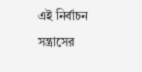এই নির্বাচন সন্ত্রাসের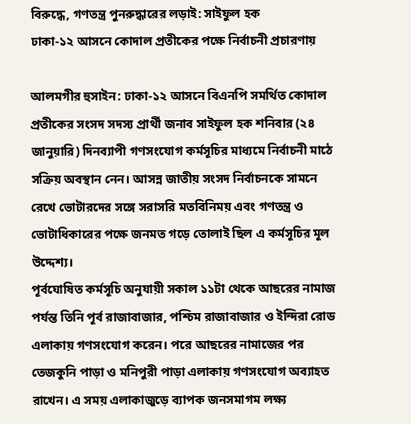বিরুদ্ধে, গণতন্ত্র পুনরুদ্ধারের লড়াই: সাইফুল হক
ঢাকা-১২ আসনে কোদাল প্রতীকের পক্ষে নির্বাচনী প্রচারণায়

আলমগীর হুসাইন: ঢাকা-১২ আসনে বিএনপি সমর্থিত কোদাল প্রতীকের সংসদ সদস্য প্রার্থী জনাব সাইফুল হক শনিবার (২৪ জানুয়ারি) দিনব্যাপী গণসংযোগ কর্মসূচির মাধ্যমে নির্বাচনী মাঠে সক্রিয় অবস্থান নেন। আসন্ন জাতীয় সংসদ নির্বাচনকে সামনে রেখে ভোটারদের সঙ্গে সরাসরি মতবিনিময় এবং গণতন্ত্র ও ভোটাধিকারের পক্ষে জনমত গড়ে তোলাই ছিল এ কর্মসূচির মূল উদ্দেশ্য।
পূর্বঘোষিত কর্মসূচি অনুযায়ী সকাল ১১টা থেকে আছরের নামাজ পর্যন্ত তিনি পূর্ব রাজাবাজার, পশ্চিম রাজাবাজার ও ইন্দিরা রোড এলাকায় গণসংযোগ করেন। পরে আছরের নামাজের পর তেজকুনি পাড়া ও মনিপুরী পাড়া এলাকায় গণসংযোগ অব্যাহত রাখেন। এ সময় এলাকাজুড়ে ব্যাপক জনসমাগম লক্ষ্য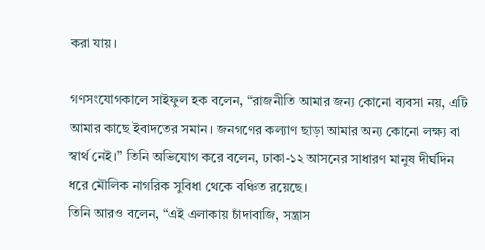করা যায়।

গণসংযোগকালে সাইফুল হক বলেন, “রাজনীতি আমার জন্য কোনো ব্যবসা নয়, এটি আমার কাছে ইবাদতের সমান। জনগণের কল্যাণ ছাড়া আমার অন্য কোনো লক্ষ্য বা স্বার্থ নেই।” তিনি অভিযোগ করে বলেন, ঢাকা-১২ আসনের সাধারণ মানুষ দীর্ঘদিন ধরে মৌলিক নাগরিক সুবিধা থেকে বঞ্চিত রয়েছে।
তিনি আরও বলেন, “এই এলাকায় চাঁদাবাজি, সন্ত্রাস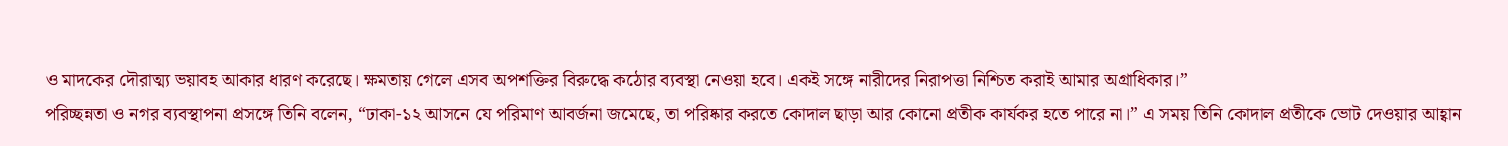ও মাদকের দৌরাত্ম্য ভয়াবহ আকার ধারণ করেছে। ক্ষমতায় গেলে এসব অপশক্তির বিরুদ্ধে কঠোর ব্যবস্থা নেওয়া হবে। একই সঙ্গে নারীদের নিরাপত্তা নিশ্চিত করাই আমার অগ্রাধিকার।”
পরিচ্ছন্নতা ও নগর ব্যবস্থাপনা প্রসঙ্গে তিনি বলেন, “ঢাকা-১২ আসনে যে পরিমাণ আবর্জনা জমেছে, তা পরিষ্কার করতে কোদাল ছাড়া আর কোনো প্রতীক কার্যকর হতে পারে না।” এ সময় তিনি কোদাল প্রতীকে ভোট দেওয়ার আহ্বান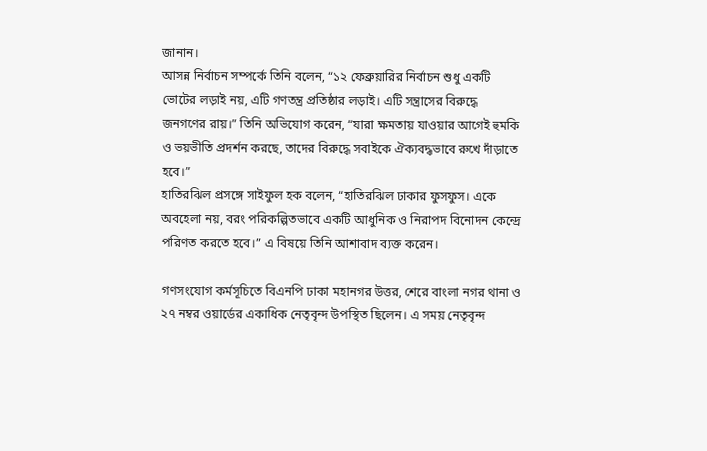জানান।
আসন্ন নির্বাচন সম্পর্কে তিনি বলেন, “১২ ফেব্রুয়ারির নির্বাচন শুধু একটি ভোটের লড়াই নয়, এটি গণতন্ত্র প্রতিষ্ঠার লড়াই। এটি সন্ত্রাসের বিরুদ্ধে জনগণের রায়।” তিনি অভিযোগ করেন, “যারা ক্ষমতায় যাওয়ার আগেই হুমকি ও ভয়ভীতি প্রদর্শন করছে, তাদের বিরুদ্ধে সবাইকে ঐক্যবদ্ধভাবে রুখে দাঁড়াতে হবে।”
হাতিরঝিল প্রসঙ্গে সাইফুল হক বলেন, “হাতিরঝিল ঢাকার ফুসফুস। একে অবহেলা নয়, বরং পরিকল্পিতভাবে একটি আধুনিক ও নিরাপদ বিনোদন কেন্দ্রে পরিণত করতে হবে।” এ বিষয়ে তিনি আশাবাদ ব্যক্ত করেন।

গণসংযোগ কর্মসূচিতে বিএনপি ঢাকা মহানগর উত্তর, শেরে বাংলা নগর থানা ও ২৭ নম্বর ওয়ার্ডের একাধিক নেতৃবৃন্দ উপস্থিত ছিলেন। এ সময় নেতৃবৃন্দ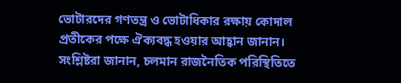ভোটারদের গণতন্ত্র ও ভোটাধিকার রক্ষায় কোদাল প্রতীকের পক্ষে ঐক্যবদ্ধ হওয়ার আহ্বান জানান।
সংশ্লিষ্টরা জানান, চলমান রাজনৈতিক পরিস্থিতিতে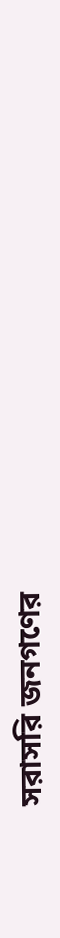সরাসরি জনগণের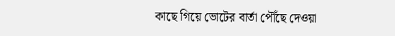কাছে গিয়ে ভোটের বার্তা পৌঁছে দেওয়া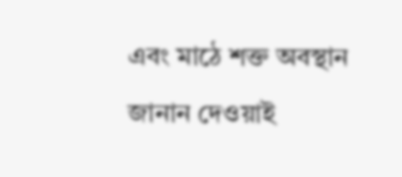এবং মাঠে শক্ত অবস্থান জানান দেওয়াই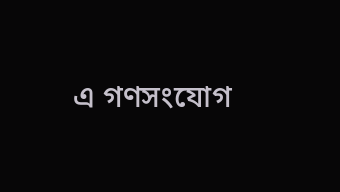এ গণসংযোগ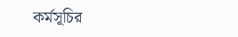কর্মসূচির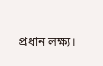প্রধান লক্ষ্য।